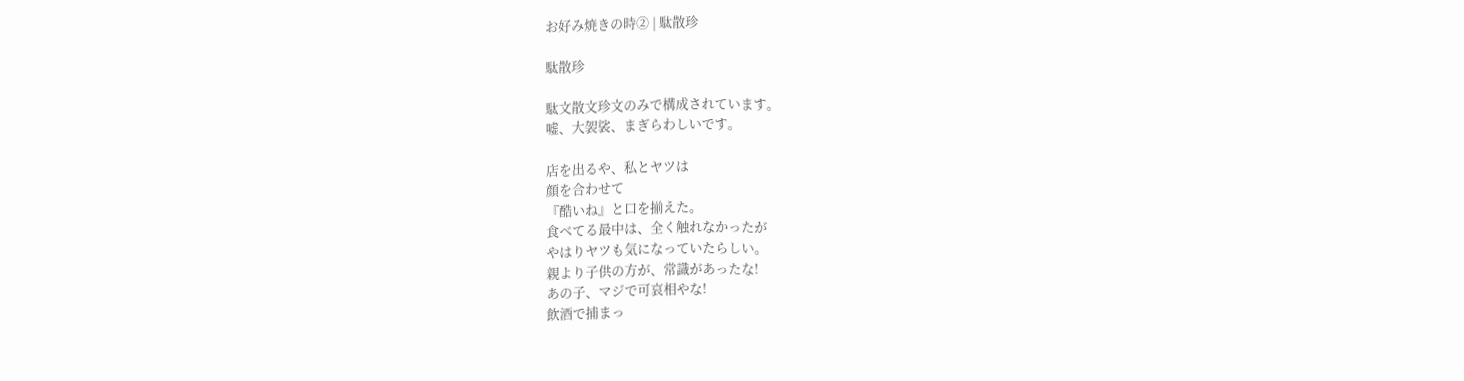お好み焼きの時② | 駄散珍

駄散珍

駄文散文珍文のみで構成されています。
嘘、大袈裟、まぎらわしいです。

店を出るや、私とヤツは
顔を合わせて
『酷いね』と口を揃えた。
食べてる最中は、全く触れなかったが
やはりヤツも気になっていたらしい。
親より子供の方が、常識があったな!
あの子、マジで可哀相やな!
飲酒で捕まっ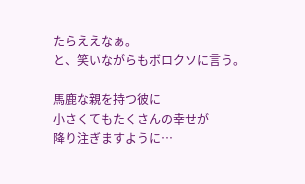たらええなぁ。
と、笑いながらもボロクソに言う。

馬鹿な親を持つ彼に
小さくてもたくさんの幸せが
降り注ぎますように…